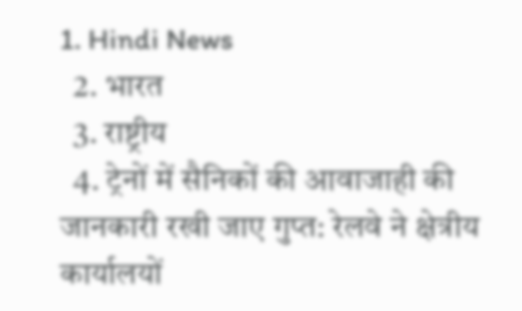1. Hindi News
  2. भारत
  3. राष्ट्रीय
  4. ट्रेनों में सैनिकों की आवाजाही की जानकारी रखी जाए गुप्त: रेलवे ने क्षेत्रीय कार्यालयों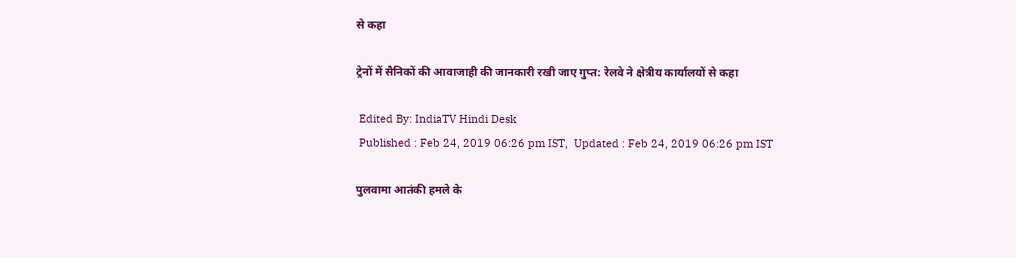से कहा

ट्रेनों में सैनिकों की आवाजाही की जानकारी रखी जाए गुप्त: रेलवे ने क्षेत्रीय कार्यालयों से कहा

 Edited By: IndiaTV Hindi Desk
 Published : Feb 24, 2019 06:26 pm IST,  Updated : Feb 24, 2019 06:26 pm IST

पुलवामा आतंकी हमले के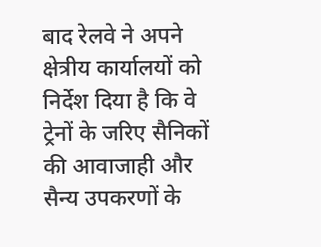बाद रेलवे ने अपने क्षेत्रीय कार्यालयों को निर्देश दिया है कि वे ट्रेनों के जरिए सैनिकों की आवाजाही और सैन्य उपकरणों के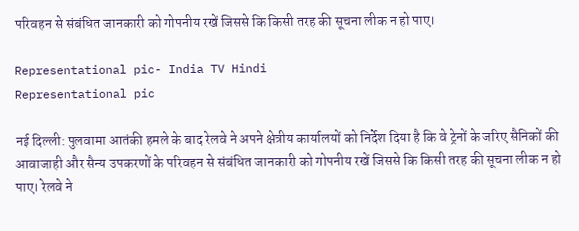परिवहन से संबंधित जानकारी को गोपनीय रखें जिससे कि किसी तरह की सूचना लीक न हो पाए।

Representational pic- India TV Hindi
Representational pic

नई दिल्ली: पुलवामा आतंकी हमले के बाद रेलवे ने अपने क्षेत्रीय कार्यालयों को निर्देश दिया है कि वे ट्रेनों के जरिए सैनिकों की आवाजाही और सैन्य उपकरणों के परिवहन से संबंधित जानकारी को गोपनीय रखें जिससे कि किसी तरह की सूचना लीक न हो पाए। रेलवे ने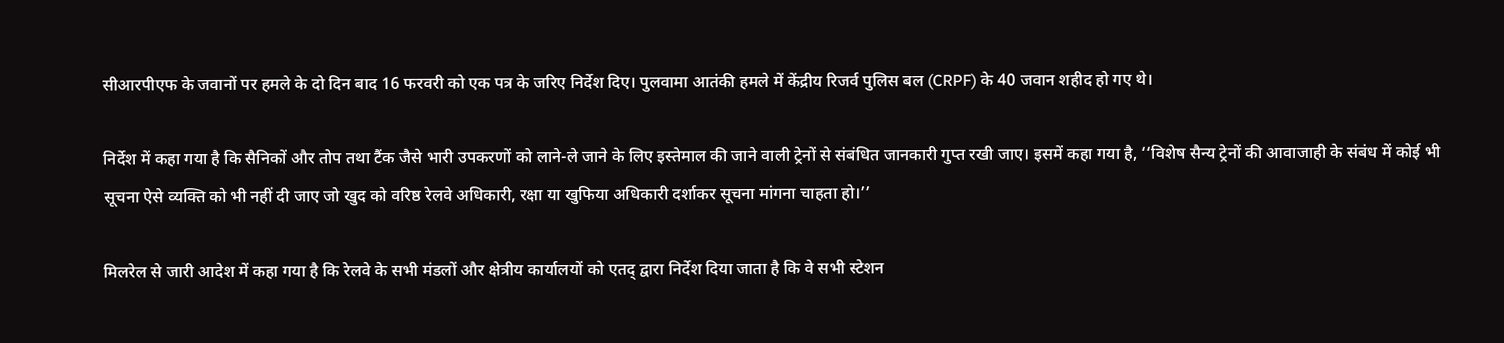सीआरपीएफ के जवानों पर हमले के दो दिन बाद 16 फरवरी को एक पत्र के जरिए निर्देश दिए। पुलवामा आतंकी हमले में केंद्रीय रिजर्व पुलिस बल (CRPF) के 40 जवान शहीद हो गए थे।

निर्देश में कहा गया है कि सैनिकों और तोप तथा टैंक जैसे भारी उपकरणों को लाने-ले जाने के लिए इस्तेमाल की जाने वाली ट्रेनों से संबंधित जानकारी गुप्त रखी जाए। इसमें कहा गया है, ‘‘विशेष सैन्य ट्रेनों की आवाजाही के संबंध में कोई भी सूचना ऐसे व्यक्ति को भी नहीं दी जाए जो खुद को वरिष्ठ रेलवे अधिकारी, रक्षा या खुफिया अधिकारी दर्शाकर सूचना मांगना चाहता हो।’’

मिलरेल से जारी आदेश में कहा गया है कि रेलवे के सभी मंडलों और क्षेत्रीय कार्यालयों को एतद् द्वारा निर्देश दिया जाता है कि वे सभी स्टेशन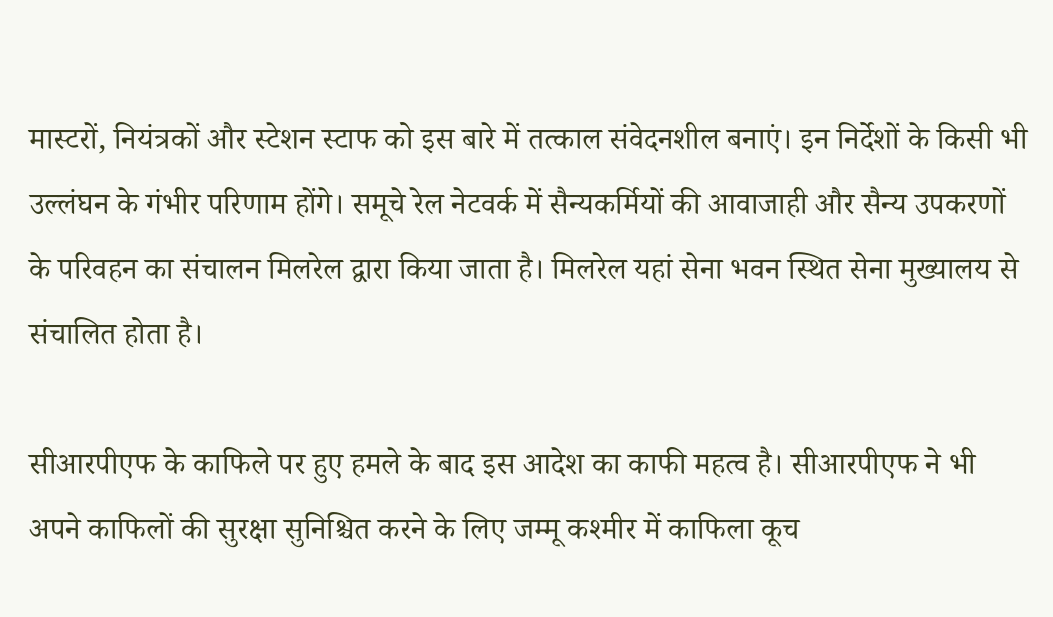मास्टरों, नियंत्रकों और स्टेशन स्टाफ को इस बारे में तत्काल संवेदनशील बनाएं। इन निर्देशों के किसी भी उल्लंघन के गंभीर परिणाम होंगे। समूचे रेल नेटवर्क में सैन्यकर्मियों की आवाजाही और सैन्य उपकरणों के परिवहन का संचालन मिलरेल द्वारा किया जाता है। मिलरेल यहां सेना भवन स्थित सेना मुख्यालय से संचालित होता है।

सीआरपीएफ के काफिले पर हुए हमले के बाद इस आदेश का काफी महत्व है। सीआरपीएफ ने भी अपने काफिलों की सुरक्षा सुनिश्चित करने के लिए जम्मू कश्मीर में काफिला कूच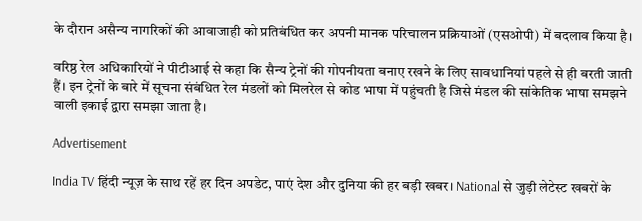के दौरान असैन्य नागरिकों की आवाजाही को प्रतिबंधित कर अपनी मानक परिचालन प्रक्रियाओं (एसओपी) में बदलाव किया है।

वरिष्ठ रेल अधिकारियों ने पीटीआई से कहा कि सैन्य ट्रेनों की गोपनीयता बनाए रखने के लिए सावधानियां पहले से ही बरती जाती हैं। इन ट्रेनों के बारे में सूचना संबंधित रेल मंडलों को मिलरेल से कोड भाषा में पहुंचती है जिसे मंडल की सांकेतिक भाषा समझने वाली इकाई द्वारा समझा जाता है।

Advertisement

India TV हिंदी न्यूज़ के साथ रहें हर दिन अपडेट, पाएं देश और दुनिया की हर बड़ी खबर। National से जुड़ी लेटेस्ट खबरों के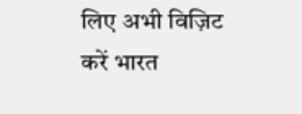लिए अभी विज़िट करें भारत